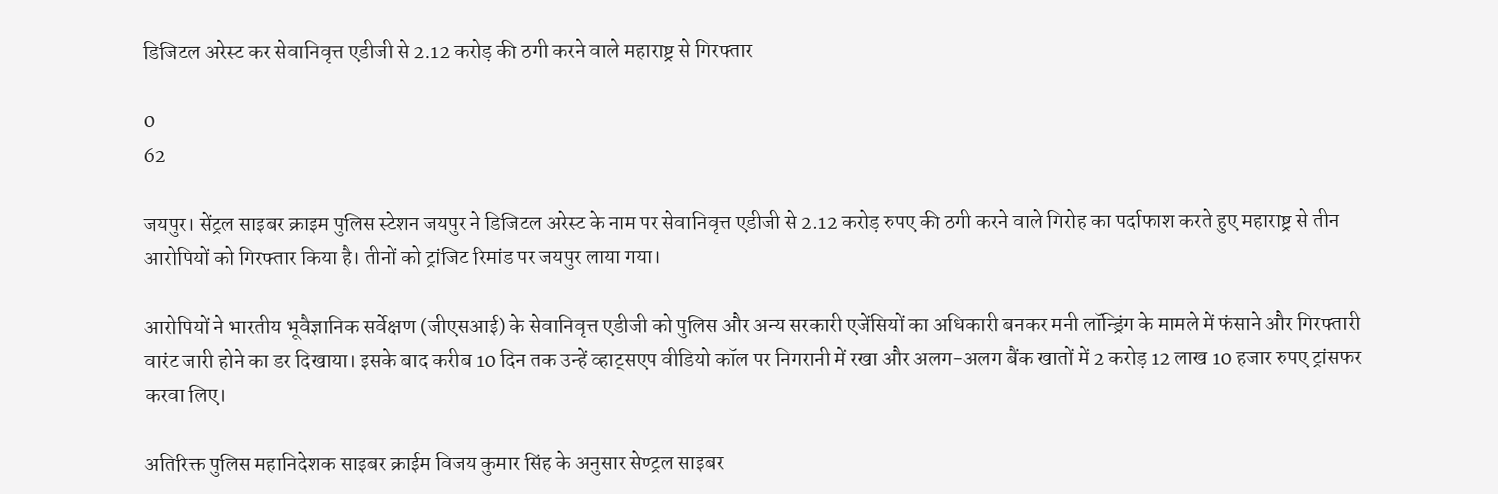डिजिटल अरेस्ट कर सेवानिवृत्त एडीजी से 2.12 करोड़ की ठगी करने वाले महाराष्ट्र से गिरफ्तार

0
62

जयपुर। सेंट्रल साइबर क्राइम पुलिस स्टेशन जयपुर ने डिजिटल अरेस्ट के नाम पर सेवानिवृत्त एडीजी से 2.12 करोड़ रुपए की ठगी करने वाले गिरोह का पर्दाफाश करते हुए महाराष्ट्र से तीन आरोपियों को गिरफ्तार किया है। तीनों को ट्रांजिट रिमांड पर जयपुर लाया गया।

आरोपियों ने भारतीय भूवैज्ञानिक सर्वेक्षण (जीएसआई) के सेवानिवृत्त एडीजी को पुलिस और अन्य सरकारी एजेंसियों का अधिकारी बनकर मनी लॉन्ड्रिंग के मामले में फंसाने और गिरफ्तारी वारंट जारी होने का डर दिखाया। इसके बाद करीब 10 दिन तक उन्हें व्हाट्सएप वीडियो कॉल पर निगरानी में रखा और अलग-अलग बैंक खातों में 2 करोड़ 12 लाख 10 हजार रुपए ट्रांसफर करवा लिए।

अतिरिक्त पुलिस महानिदेशक साइबर क्राईम विजय कुमार सिंह के अनुसार सेण्ट्रल साइबर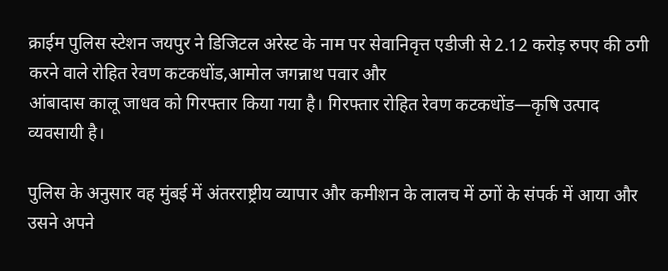क्राईम पुलिस स्टेशन जयपुर ने डिजिटल अरेस्ट के नाम पर सेवानिवृत्त एडीजी से 2.12 करोड़ रुपए की ठगी करने वाले रोहित रेवण कटकधोंड,आमोल जगन्नाथ पवार और
आंबादास कालू जाधव को गिरफ्तार किया गया है। गिरफ्तार रोहित रेवण कटकधोंड—कृषि उत्पाद व्यवसायी है।

पुलिस के अनुसार वह मुंबई में अंतरराष्ट्रीय व्यापार और कमीशन के लालच में ठगों के संपर्क में आया और उसने अपने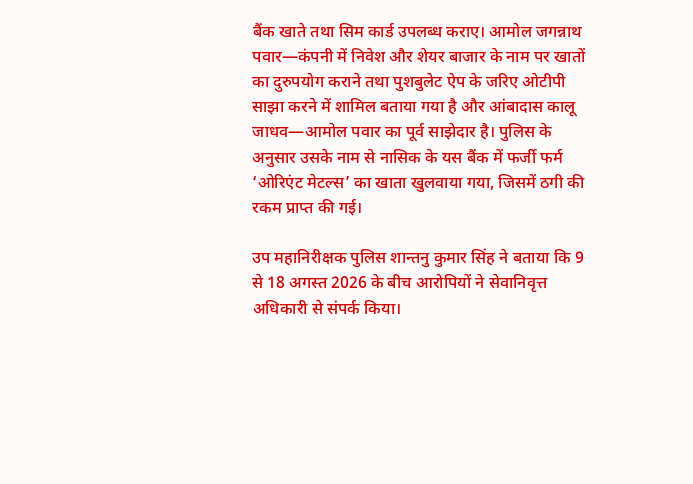बैंक खाते तथा सिम कार्ड उपलब्ध कराए। आमोल जगन्नाथ पवार—कंपनी में निवेश और शेयर बाजार के नाम पर खातों का दुरुपयोग कराने तथा पुशबुलेट ऐप के जरिए ओटीपी साझा करने में शामिल बताया गया है और आंबादास कालू जाधव—आमोल पवार का पूर्व साझेदार है। पुलिस के अनुसार उसके नाम से नासिक के यस बैंक में फर्जी फर्म ‘ओरिएंट मेटल्स’ का खाता खुलवाया गया, जिसमें ठगी की रकम प्राप्त की गई।

उप महानिरीक्षक पुलिस शान्तनु कुमार सिंह ने बताया कि 9 से 18 अगस्त 2026 के बीच आरोपियों ने सेवानिवृत्त अधिकारी से संपर्क किया।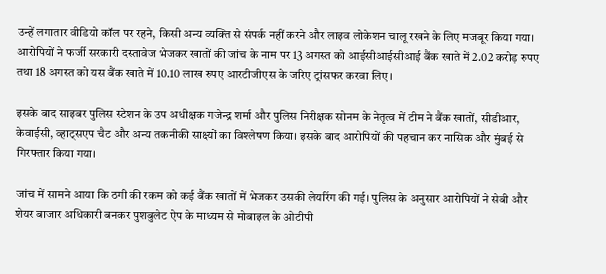उन्हें लगातार वीडियो कॉल पर रहने, किसी अन्य व्यक्ति से संपर्क नहीं करने और लाइव लोकेशन चालू रखने के लिए मजबूर किया गया। आरोपियों ने फर्जी सरकारी दस्तावेज भेजकर खातों की जांच के नाम पर 13 अगस्त को आईसीआईसीआई बैंक खाते में 2.02 करोड़ रुपए तथा 18 अगस्त को यस बैंक खाते में 10.10 लाख रुपए आरटीजीएस के जरिए ट्रांसफर करवा लिए।

इसके बाद साइबर पुलिस स्टेशन के उप अधीक्षक गजेन्द्र शर्मा और पुलिस निरीक्षक सोनम के नेतृत्व में टीम ने बैंक खातों, सीडीआर, केवाईसी, व्हाट्सएप चैट और अन्य तकनीकी साक्ष्यों का विश्लेषण किया। इसके बाद आरोपियों की पहचान कर नासिक और मुंबई से गिरफ्तार किया गया।

जांच में सामने आया कि ठगी की रकम को कई बैंक खातों में भेजकर उसकी लेयरिंग की गई। पुलिस के अनुसार आरोपियों ने सेबी और शेयर बाजार अधिकारी बनकर पुशबुलेट ऐप के माध्यम से मोबाइल के ओटीपी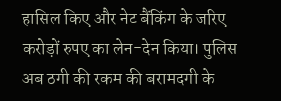हासिल किए और नेट बैंकिंग के जरिए करोड़ों रुपए का लेन-देन किया। पुलिस अब ठगी की रकम की बरामदगी के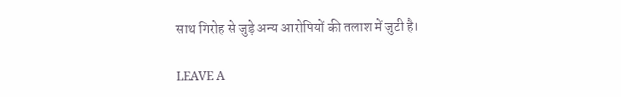साथ गिरोह से जुड़े अन्य आरोपियों की तलाश में जुटी है।

LEAVE A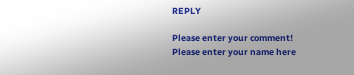REPLY

Please enter your comment!
Please enter your name here